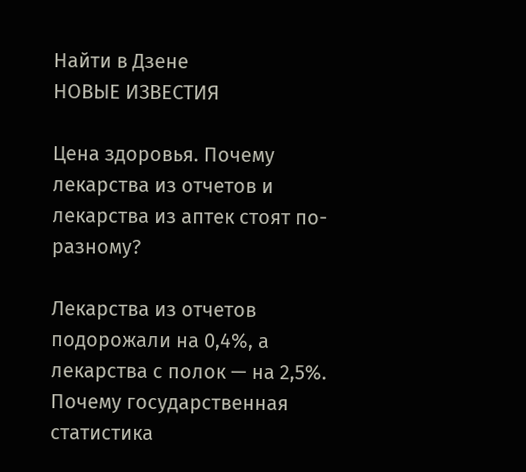Найти в Дзене
НОВЫЕ ИЗВЕСТИЯ

Цена здоровья. Почему лекарства из отчетов и лекарства из аптек стоят по-разному?

Лекарства из отчетов подорожали на 0,4%, а лекарства с полок — на 2,5%. Почему государственная статистика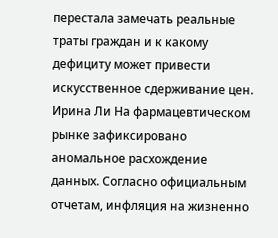перестала замечать реальные траты граждан и к какому дефициту может привести искусственное сдерживание цен. Ирина Ли На фармацевтическом рынке зафиксировано аномальное расхождение данных. Согласно официальным отчетам, инфляция на жизненно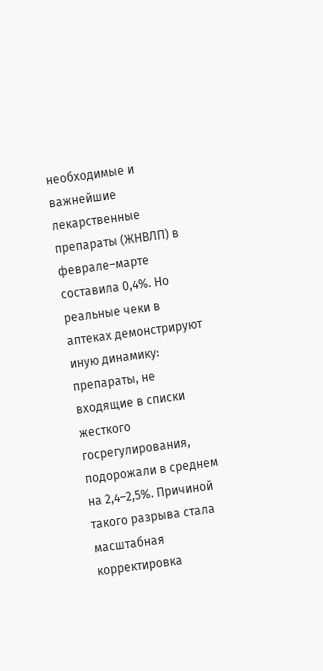необходимые и важнейшие лекарственные препараты (ЖНВЛП) в феврале–марте составила 0,4%. Но реальные чеки в аптеках демонстрируют иную динамику: препараты, не входящие в списки жесткого госрегулирования, подорожали в среднем на 2,4–2,5%. Причиной такого разрыва стала масштабная корректировка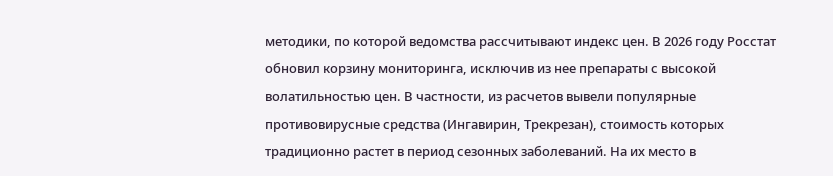методики, по которой ведомства рассчитывают индекс цен. В 2026 году Росстат обновил корзину мониторинга, исключив из нее препараты с высокой волатильностью цен. В частности, из расчетов вывели популярные противовирусные средства (Ингавирин, Трекрезан), стоимость которых традиционно растет в период сезонных заболеваний. На их место в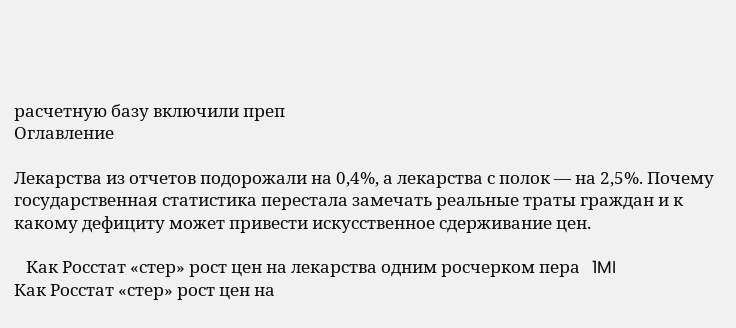расчетную базу включили преп
Оглавление

Лекарства из отчетов подорожали на 0,4%, а лекарства с полок — на 2,5%. Почему государственная статистика перестала замечать реальные траты граждан и к какому дефициту может привести искусственное сдерживание цен.

   Как Росстат «стер» рост цен на лекарства одним росчерком пера   1MI
Как Росстат «стер» рост цен на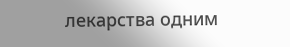лекарства одним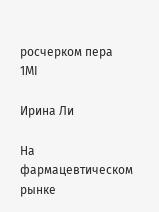росчерком пера 1MI

Ирина Ли

На фармацевтическом рынке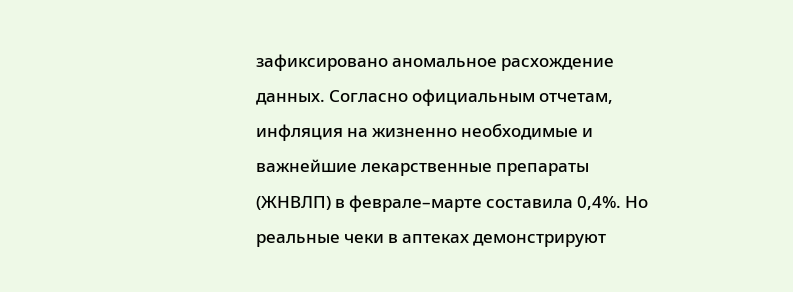зафиксировано аномальное расхождение данных. Согласно официальным отчетам, инфляция на жизненно необходимые и важнейшие лекарственные препараты (ЖНВЛП) в феврале–марте составила 0,4%. Но реальные чеки в аптеках демонстрируют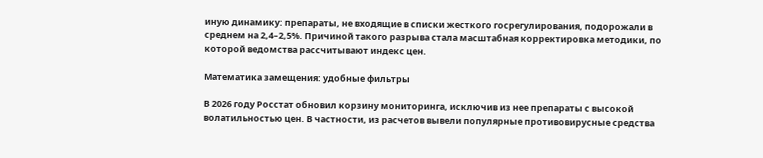иную динамику: препараты, не входящие в списки жесткого госрегулирования, подорожали в среднем на 2,4–2,5%. Причиной такого разрыва стала масштабная корректировка методики, по которой ведомства рассчитывают индекс цен.

Математика замещения: удобные фильтры

В 2026 году Росстат обновил корзину мониторинга, исключив из нее препараты с высокой волатильностью цен. В частности, из расчетов вывели популярные противовирусные средства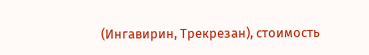(Ингавирин, Трекрезан), стоимость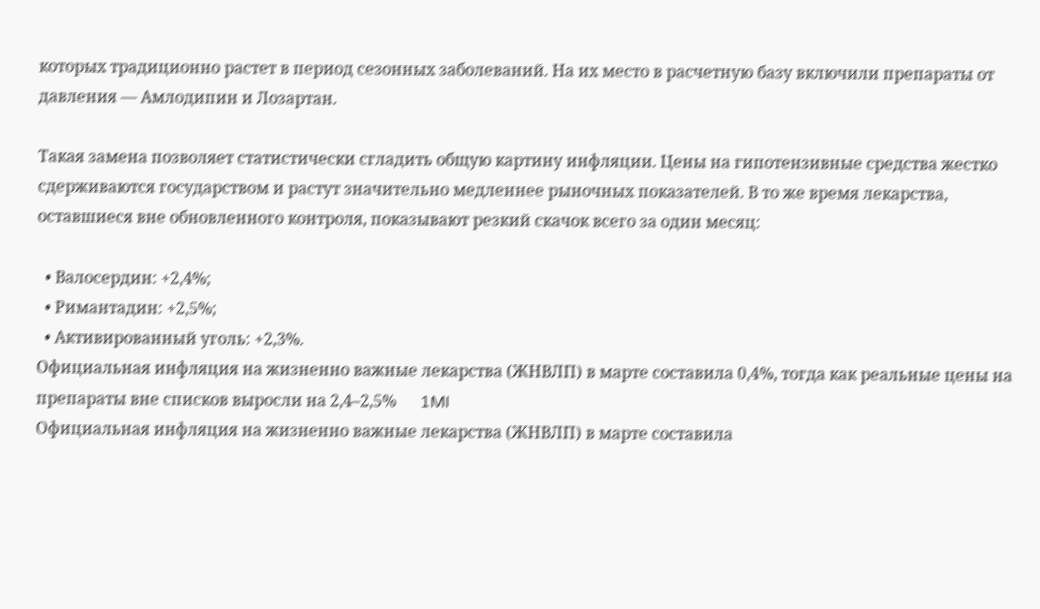которых традиционно растет в период сезонных заболеваний. На их место в расчетную базу включили препараты от давления — Амлодипин и Лозартан.

Такая замена позволяет статистически сгладить общую картину инфляции. Цены на гипотензивные средства жестко сдерживаются государством и растут значительно медленнее рыночных показателей. В то же время лекарства, оставшиеся вне обновленного контроля, показывают резкий скачок всего за один месяц:

  • Валосердин: +2,4%;
  • Римантадин: +2,5%;
  • Активированный уголь: +2,3%.
Официальная инфляция на жизненно важные лекарства (ЖНВЛП) в марте составила 0,4%, тогда как реальные цены на препараты вне списков выросли на 2,4–2,5%      1MI
Официальная инфляция на жизненно важные лекарства (ЖНВЛП) в марте составила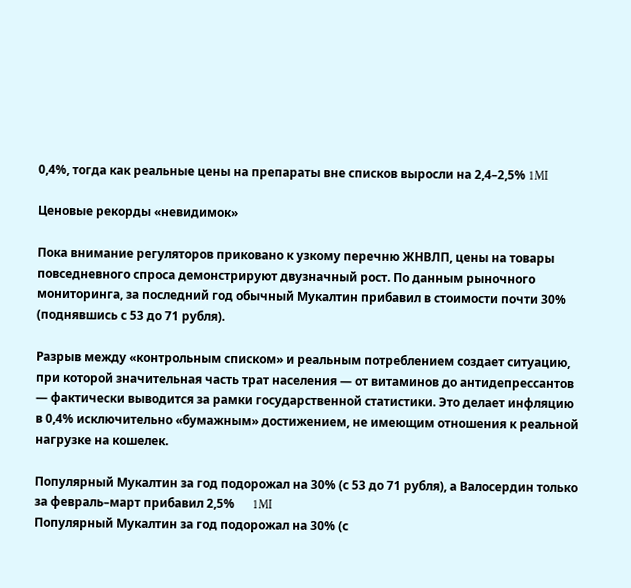0,4%, тогда как реальные цены на препараты вне списков выросли на 2,4–2,5% 1MI

Ценовые рекорды «невидимок»

Пока внимание регуляторов приковано к узкому перечню ЖНВЛП, цены на товары повседневного спроса демонстрируют двузначный рост. По данным рыночного мониторинга, за последний год обычный Мукалтин прибавил в стоимости почти 30% (поднявшись с 53 до 71 рубля).

Разрыв между «контрольным списком» и реальным потреблением создает ситуацию, при которой значительная часть трат населения — от витаминов до антидепрессантов — фактически выводится за рамки государственной статистики. Это делает инфляцию в 0,4% исключительно «бумажным» достижением, не имеющим отношения к реальной нагрузке на кошелек.

Популярный Мукалтин за год подорожал на 30% (с 53 до 71 рубля), а Валосердин только за февраль–март прибавил 2,5%      1MI
Популярный Мукалтин за год подорожал на 30% (с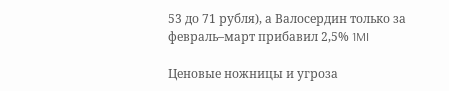53 до 71 рубля), а Валосердин только за февраль–март прибавил 2,5% 1MI

Ценовые ножницы и угроза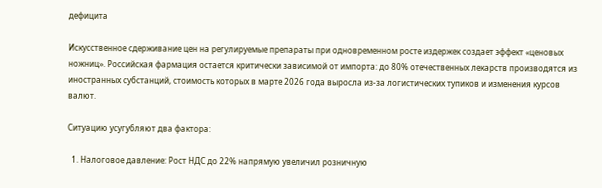дефицита

Искусственное сдерживание цен на регулируемые препараты при одновременном росте издержек создает эффект «ценовых ножниц». Российская фармация остается критически зависимой от импорта: до 80% отечественных лекарств производятся из иностранных субстанций, стоимость которых в марте 2026 года выросла из-за логистических тупиков и изменения курсов валют.

Ситуацию усугубляют два фактора:

  1. Налоговое давление: Рост НДС до 22% напрямую увеличил розничную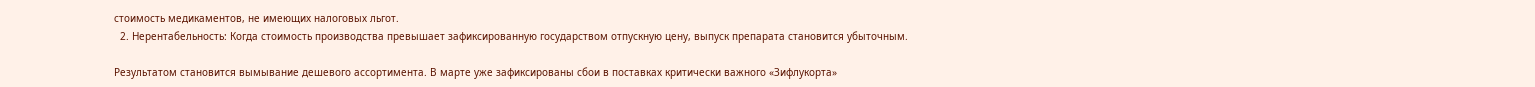стоимость медикаментов, не имеющих налоговых льгот.
  2. Нерентабельность: Когда стоимость производства превышает зафиксированную государством отпускную цену, выпуск препарата становится убыточным.

Результатом становится вымывание дешевого ассортимента. В марте уже зафиксированы сбои в поставках критически важного «Зифлукорта»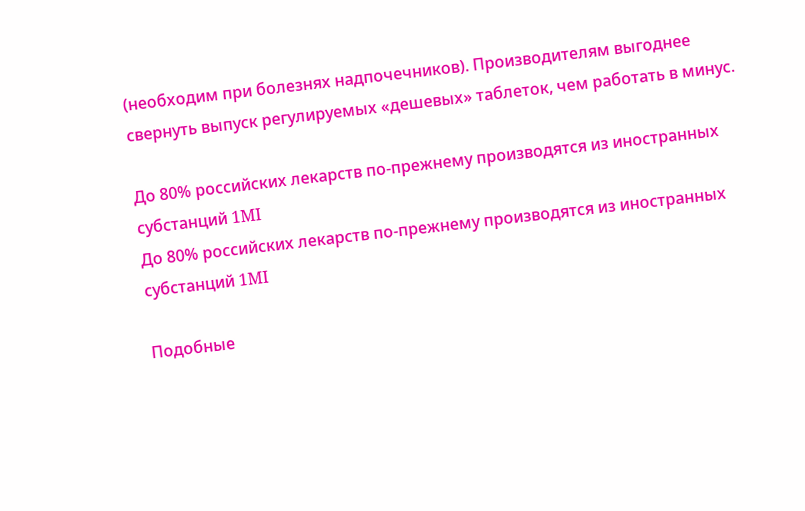(необходим при болезнях надпочечников). Производителям выгоднее свернуть выпуск регулируемых «дешевых» таблеток, чем работать в минус.

До 80% российских лекарств по-прежнему производятся из иностранных субстанций 1MI
До 80% российских лекарств по-прежнему производятся из иностранных субстанций 1MI

Подобные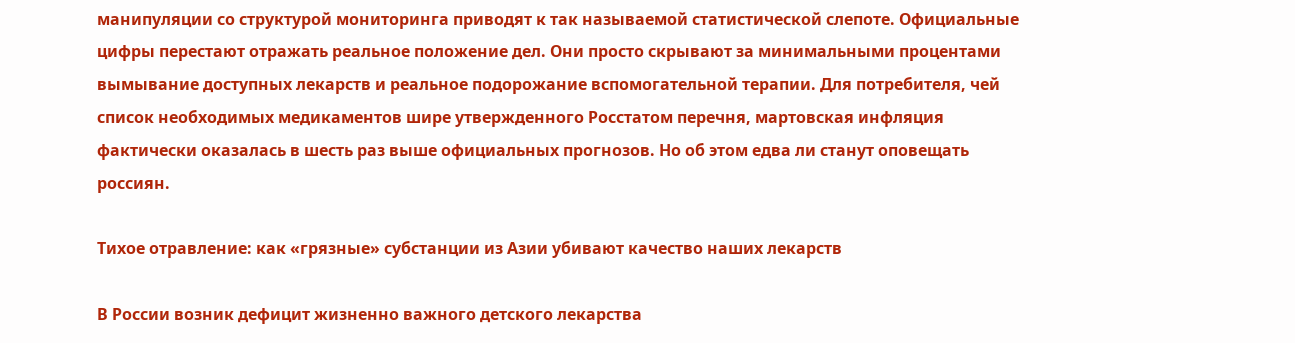манипуляции со структурой мониторинга приводят к так называемой статистической слепоте. Официальные цифры перестают отражать реальное положение дел. Они просто скрывают за минимальными процентами вымывание доступных лекарств и реальное подорожание вспомогательной терапии. Для потребителя, чей список необходимых медикаментов шире утвержденного Росстатом перечня, мартовская инфляция фактически оказалась в шесть раз выше официальных прогнозов. Но об этом едва ли станут оповещать россиян.

Тихое отравление: как «грязные» субстанции из Азии убивают качество наших лекарств

В России возник дефицит жизненно важного детского лекарства